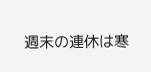週末の連休は寒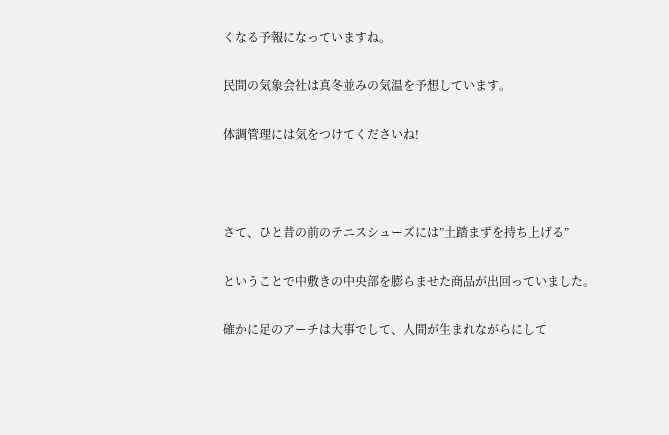くなる予報になっていますね。

民間の気象会社は真冬並みの気温を予想しています。

体調管理には気をつけてくださいね!



さて、ひと昔の前のテニスシューズには”土踏まずを持ち上げる”

ということで中敷きの中央部を膨らませた商品が出回っていました。

確かに足のアーチは大事でして、人間が生まれながらにして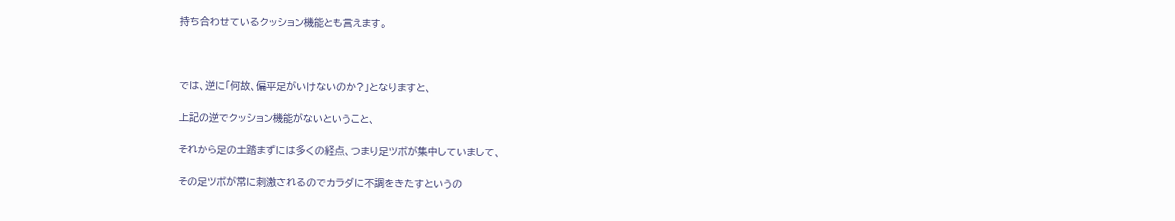持ち合わせているクッション機能とも言えます。



では、逆に「何故、偏平足がいけないのか?」となりますと、

上記の逆でクッション機能がないということ、

それから足の土踏まずには多くの経点、つまり足ツボが集中していまして、

その足ツボが常に刺激されるのでカラダに不調をきたすというの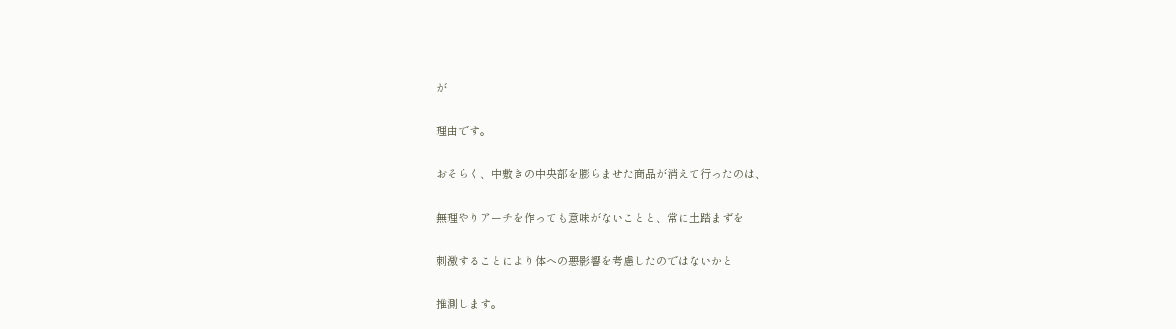が

理由です。

おそらく、中敷きの中央部を膨らませた商品が消えて行ったのは、

無理やりアーチを作っても意味がないことと、常に土踏まずを

刺激することにより体への悪影響を考慮したのではないかと

推測します。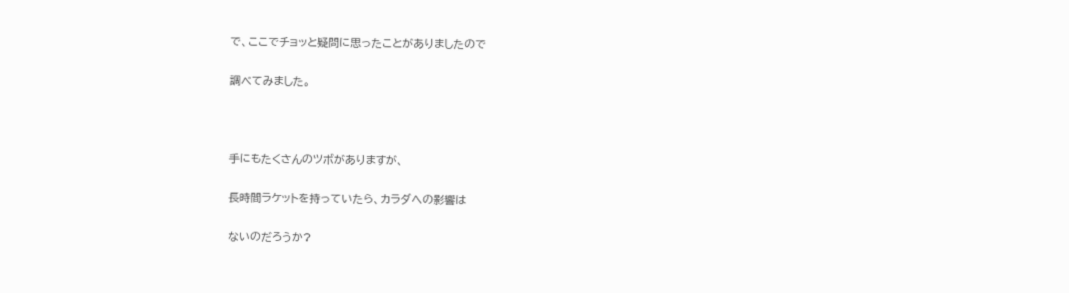で、ここでチョッと疑問に思ったことがありましたので

調べてみました。



手にもたくさんのツボがありますが、

長時間ラケットを持っていたら、カラダへの影響は

ないのだろうか?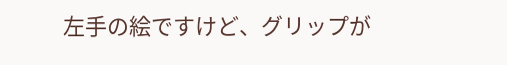左手の絵ですけど、グリップが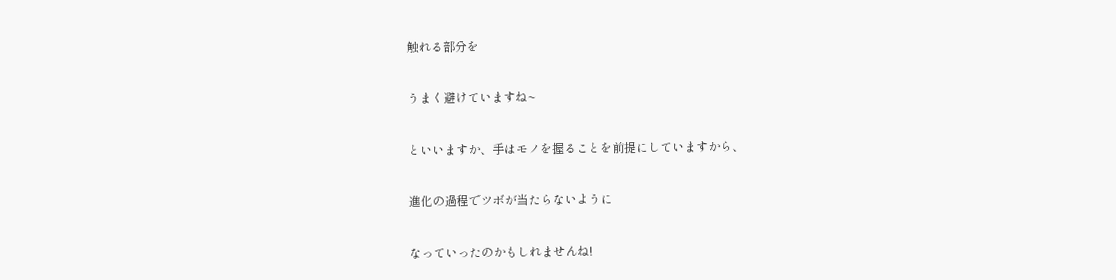触れる部分を

うまく避けていますね~

といいますか、手はモノを握ることを前提にしていますから、

進化の過程でツボが当たらないように

なっていったのかもしれませんね!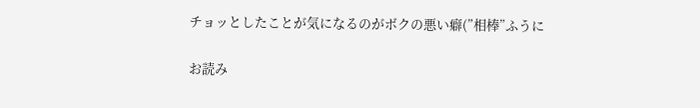チョッとしたことが気になるのがボクの悪い癖(”相棒”ふうに

お読み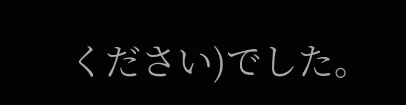ください)でした。